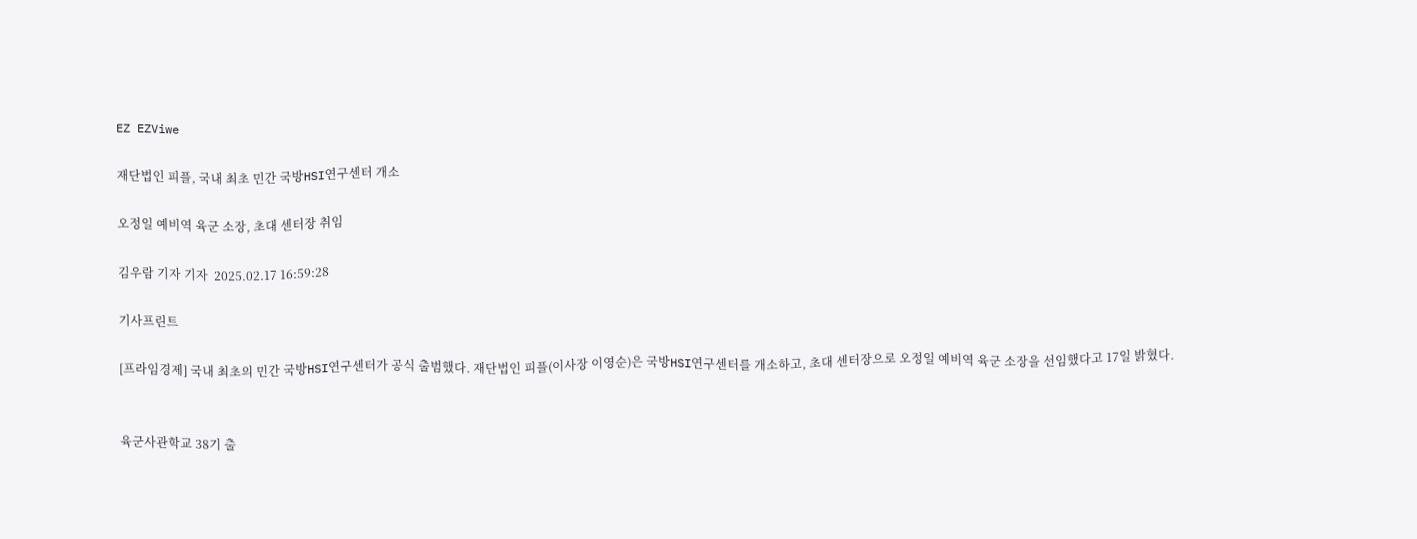EZ EZViwe

재단법인 피플, 국내 최초 민간 국방HSI연구센터 개소

오정일 예비역 육군 소장, 초대 센터장 취임

김우람 기자 기자  2025.02.17 16:59:28

기사프린트

[프라임경제] 국내 최초의 민간 국방HSI연구센터가 공식 출범했다. 재단법인 피플(이사장 이영순)은 국방HSI연구센터를 개소하고, 초대 센터장으로 오정일 예비역 육군 소장을 선임했다고 17일 밝혔다.


육군사관학교 38기 출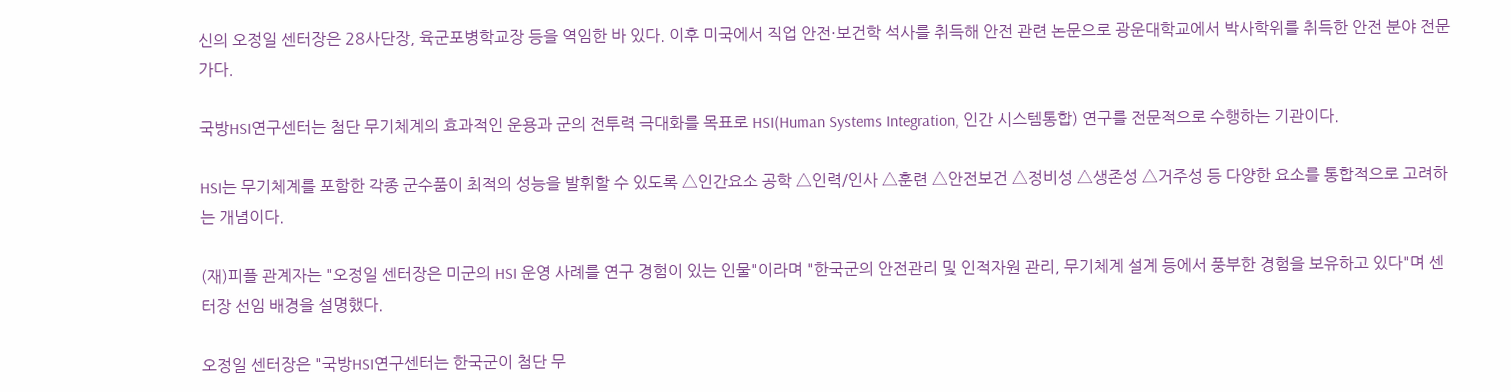신의 오정일 센터장은 28사단장, 육군포병학교장 등을 역임한 바 있다. 이후 미국에서 직업 안전·보건학 석사를 취득해 안전 관련 논문으로 광운대학교에서 박사학위를 취득한 안전 분야 전문가다.

국방HSI연구센터는 첨단 무기체계의 효과적인 운용과 군의 전투력 극대화를 목표로 HSI(Human Systems Integration, 인간 시스템통합) 연구를 전문적으로 수행하는 기관이다.

HSI는 무기체계를 포함한 각종 군수품이 최적의 성능을 발휘할 수 있도록 △인간요소 공학 △인력/인사 △훈련 △안전보건 △정비성 △생존성 △거주성 등 다양한 요소를 통합적으로 고려하는 개념이다.

(재)피플 관계자는 "오정일 센터장은 미군의 HSI 운영 사례를 연구 경험이 있는 인물"이라며 "한국군의 안전관리 및 인적자원 관리, 무기체계 설계 등에서 풍부한 경험을 보유하고 있다"며 센터장 선임 배경을 설명했다.

오정일 센터장은 "국방HSI연구센터는 한국군이 첨단 무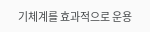기체계를 효과적으로 운용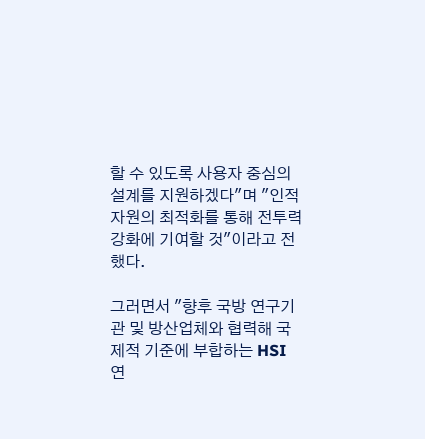할 수 있도록 사용자 중심의 설계를 지원하겠다"며 "인적자원의 최적화를 통해 전투력 강화에 기여할 것"이라고 전했다.

그러면서 "향후 국방 연구기관 및 방산업체와 협력해 국제적 기준에 부합하는 HSI 연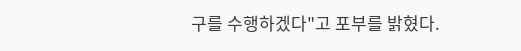구를 수행하겠다"고 포부를 밝혔다.